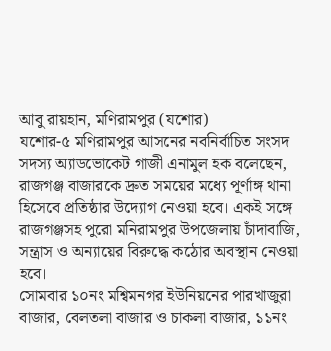আবু রায়হান, মণিরামপুর (যশোর)
যশোর-৫ মণিরামপুর আসনের নবনির্বাচিত সংসদ সদস্য অ্যাডভোকেট গাজী এনামুল হক বলেছেন, রাজগঞ্জ বাজারকে দ্রুত সময়ের মধ্যে পূর্ণাঙ্গ থানা হিসেবে প্রতিষ্ঠার উদ্যোগ নেওয়া হবে। একই সঙ্গে রাজগঞ্জসহ পুরো মনিরামপুর উপজেলায় চাঁদাবাজি, সন্ত্রাস ও অন্যায়ের বিরুদ্ধে কঠোর অবস্থান নেওয়া হবে।
সোমবার ১০নং মশ্বিমনগর ইউনিয়নের পারখাজুরা বাজার, বেলতলা বাজার ও চাকলা বাজার, ১১নং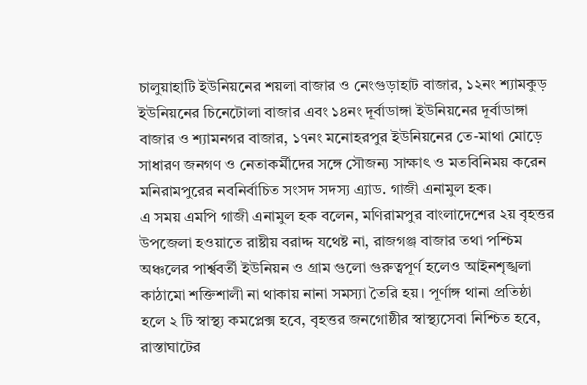চালুয়াহাটি ইউনিয়নের শয়লা বাজার ও নেংগুড়াহাট বাজার, ১২নং শ্যামকুড় ইউনিয়নের চিনেটোলা বাজার এবং ১৪নং দূর্বাডাঙ্গা ইউনিয়নের দূর্বাডাঙ্গা বাজার ও শ্যামনগর বাজার, ১৭নং মনোহরপুর ইউনিয়নের তে-মাথা মোড়ে সাধারণ জনগণ ও নেতাকর্মীদের সঙ্গে সৌজন্য সাক্ষাৎ ও মতবিনিময় করেন মনিরামপুরের নবনির্বাচিত সংসদ সদস্য এ্যাড. গাজী এনামুল হক।
এ সময় এমপি গাজী এনামুল হক বলেন, মণিরামপুর বাংলাদেশের ২য় বৃহত্তর উপজেলা হওয়াতে রাষ্টীয় বরাদ্দ যথেষ্ট না, রাজগঞ্জ বাজার তথা পশ্চিম অঞ্চলের পার্শ্ববর্তী ইউনিয়ন ও গ্রাম গুলো গুরুত্বপূর্ণ হলেও আইনশৃঙ্খলা কাঠামো শক্তিশালী না থাকায় নানা সমস্যা তৈরি হয়। পূর্ণাঙ্গ থানা প্রতিষ্ঠা হলে ২ টি স্বাস্থ্য কমপ্লেক্স হবে, বৃহত্তর জনগোষ্ঠীর স্বাস্থ্যসেবা নিশ্চিত হবে, রাস্তাঘাটের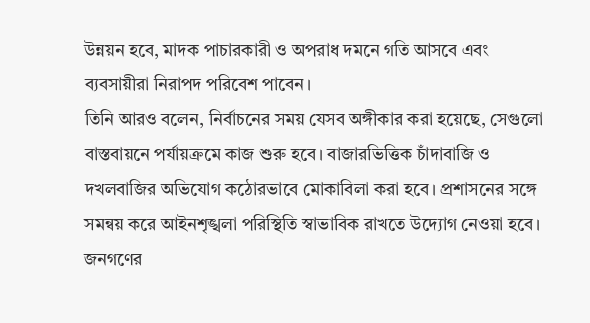উন্নয়ন হবে, মাদক পাচারকারী ও অপরাধ দমনে গতি আসবে এবং ব্যবসায়ীরা নিরাপদ পরিবেশ পাবেন।
তিনি আরও বলেন, নির্বাচনের সময় যেসব অঙ্গীকার করা হয়েছে, সেগুলো বাস্তবায়নে পর্যায়ক্রমে কাজ শুরু হবে। বাজারভিত্তিক চাঁদাবাজি ও দখলবাজির অভিযোগ কঠোরভাবে মোকাবিলা করা হবে। প্রশাসনের সঙ্গে সমন্বয় করে আইনশৃঙ্খলা পরিস্থিতি স্বাভাবিক রাখতে উদ্যোগ নেওয়া হবে।
জনগণের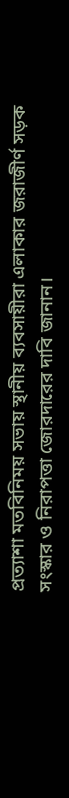প্রত্যাশা মতবিনিময় সভায় স্থানীয় ব্যবসায়ীরা এলাকার জরাজীর্ণ সড়ক সংস্কার ও নিরাপত্তা জোরদারের দাবি জানান।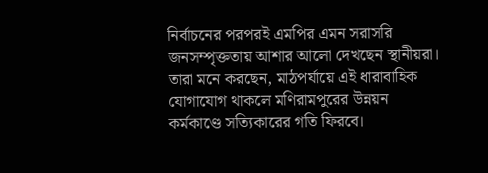নির্বাচনের পরপরই এমপির এমন সরাসরি জনসম্পৃক্ততায় আশার আলো দেখছেন স্থানীয়রা। তারা মনে করছেন, মাঠপর্যায়ে এই ধারাবাহিক যোগাযোগ থাকলে মণিরামপুরের উন্নয়ন কর্মকাণ্ডে সত্যিকারের গতি ফিরবে।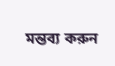মন্তব্য করুন